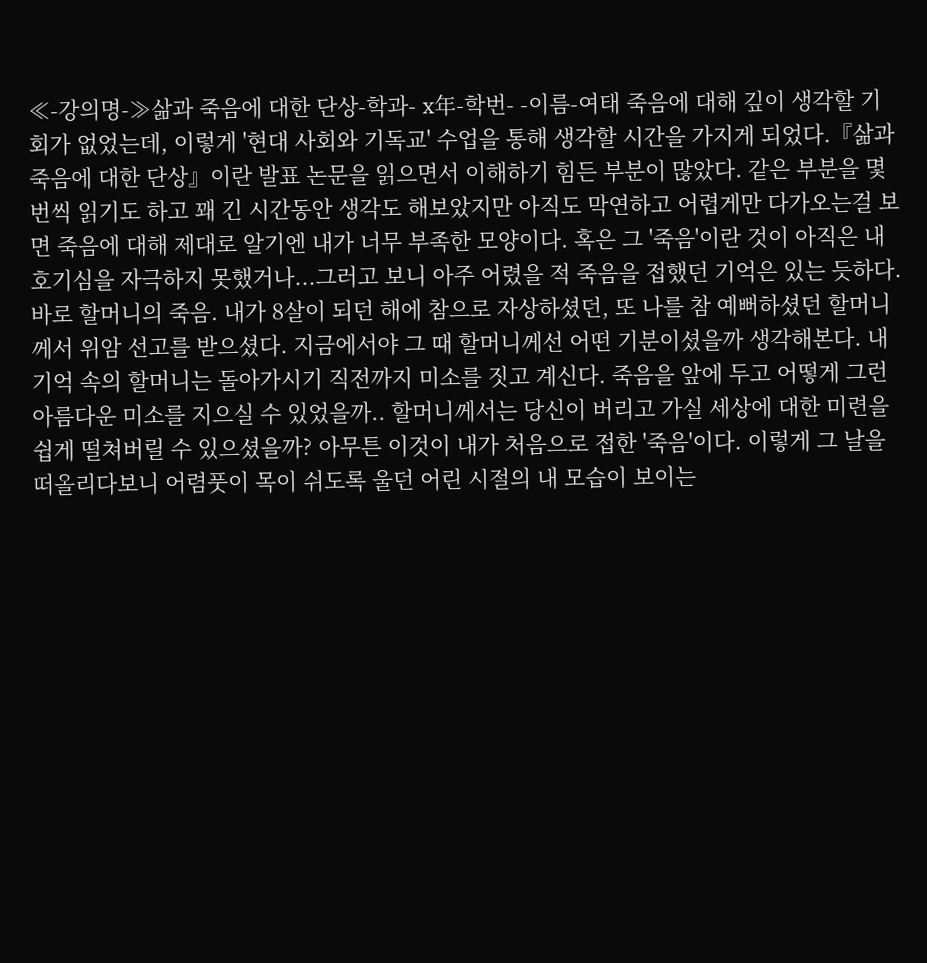≪-강의명-≫삶과 죽음에 대한 단상-학과- x年-학번- -이름-여태 죽음에 대해 깊이 생각할 기회가 없었는데, 이렇게 '현대 사회와 기독교' 수업을 통해 생각할 시간을 가지게 되었다.『삶과 죽음에 대한 단상』이란 발표 논문을 읽으면서 이해하기 힘든 부분이 많았다. 같은 부분을 몇 번씩 읽기도 하고 꽤 긴 시간동안 생각도 해보았지만 아직도 막연하고 어렵게만 다가오는걸 보면 죽음에 대해 제대로 알기엔 내가 너무 부족한 모양이다. 혹은 그 '죽음'이란 것이 아직은 내 호기심을 자극하지 못했거나...그러고 보니 아주 어렸을 적 죽음을 접했던 기억은 있는 듯하다. 바로 할머니의 죽음. 내가 8살이 되던 해에 참으로 자상하셨던, 또 나를 참 예뻐하셨던 할머니께서 위암 선고를 받으셨다. 지금에서야 그 때 할머니께선 어떤 기분이셨을까 생각해본다. 내 기억 속의 할머니는 돌아가시기 직전까지 미소를 짓고 계신다. 죽음을 앞에 두고 어떻게 그런 아름다운 미소를 지으실 수 있었을까.. 할머니께서는 당신이 버리고 가실 세상에 대한 미련을 쉽게 떨쳐버릴 수 있으셨을까? 아무튼 이것이 내가 처음으로 접한 '죽음'이다. 이렇게 그 날을 떠올리다보니 어렴풋이 목이 쉬도록 울던 어린 시절의 내 모습이 보이는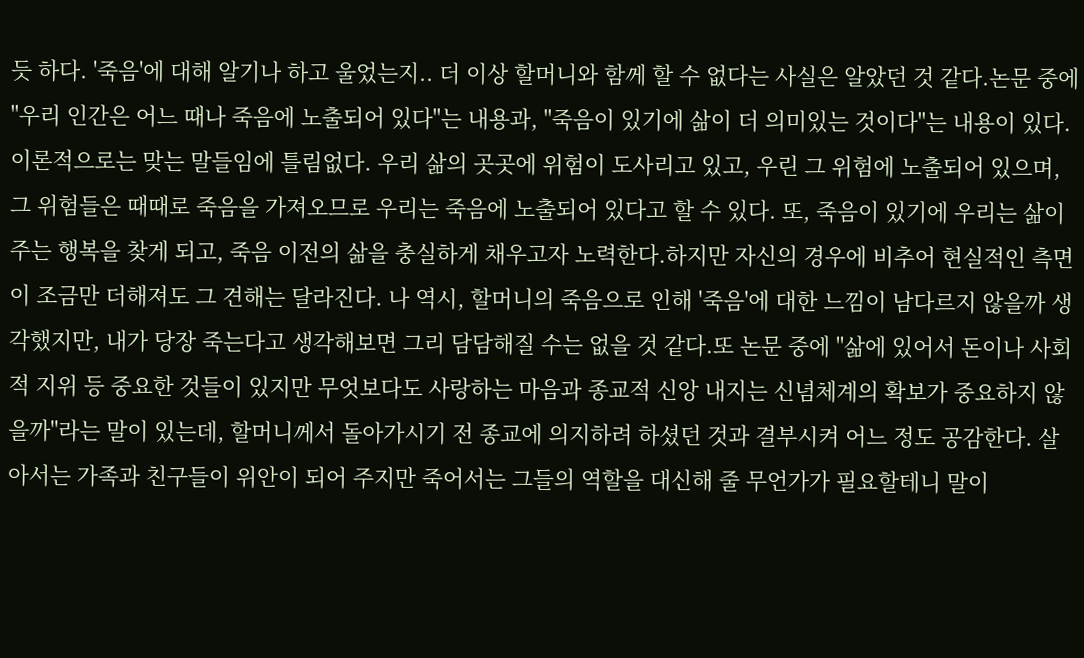듯 하다. '죽음'에 대해 알기나 하고 울었는지.. 더 이상 할머니와 함께 할 수 없다는 사실은 알았던 것 같다.논문 중에 "우리 인간은 어느 때나 죽음에 노출되어 있다"는 내용과, "죽음이 있기에 삶이 더 의미있는 것이다"는 내용이 있다. 이론적으로는 맞는 말들임에 틀림없다. 우리 삶의 곳곳에 위험이 도사리고 있고, 우린 그 위험에 노출되어 있으며, 그 위험들은 때때로 죽음을 가져오므로 우리는 죽음에 노출되어 있다고 할 수 있다. 또, 죽음이 있기에 우리는 삶이 주는 행복을 찾게 되고, 죽음 이전의 삶을 충실하게 채우고자 노력한다.하지만 자신의 경우에 비추어 현실적인 측면이 조금만 더해져도 그 견해는 달라진다. 나 역시, 할머니의 죽음으로 인해 '죽음'에 대한 느낌이 남다르지 않을까 생각했지만, 내가 당장 죽는다고 생각해보면 그리 담담해질 수는 없을 것 같다.또 논문 중에 "삶에 있어서 돈이나 사회적 지위 등 중요한 것들이 있지만 무엇보다도 사랑하는 마음과 종교적 신앙 내지는 신념체계의 확보가 중요하지 않을까"라는 말이 있는데, 할머니께서 돌아가시기 전 종교에 의지하려 하셨던 것과 결부시켜 어느 정도 공감한다. 살아서는 가족과 친구들이 위안이 되어 주지만 죽어서는 그들의 역할을 대신해 줄 무언가가 필요할테니 말이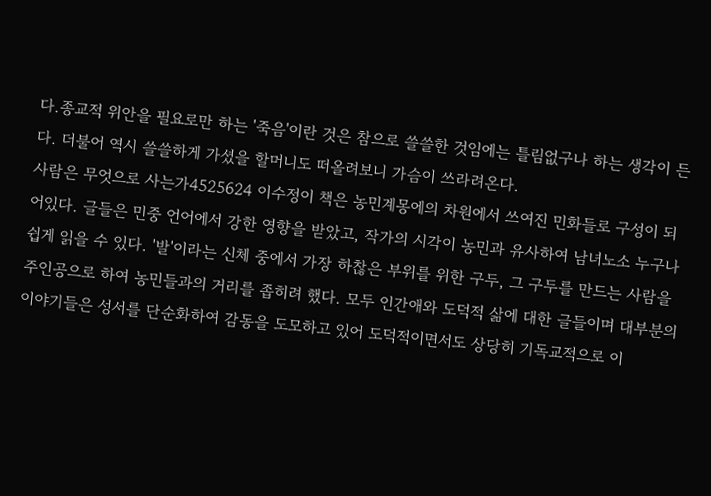다.종교적 위안을 필요로만 하는 '죽음'이란 것은 참으로 쓸쓸한 것임에는 틀림없구나 하는 생각이 든다. 더불어 역시 쓸쓸하게 가셨을 할머니도 떠올려보니 가슴이 쓰라려온다.
사람은 무엇으로 사는가4525624 이수정이 책은 농민계몽에의 차원에서 쓰여진 민화들로 구성이 되어있다. 글들은 민중 언어에서 강한 영향을 받았고, 작가의 시각이 농민과 유사하여 남녀노소 누구나 쉽게 읽을 수 있다. '발'이라는 신체 중에서 가장 하찮은 부위를 위한 구두, 그 구두를 만드는 사람을 주인공으로 하여 농민들과의 거리를 좁히려 했다. 모두 인간애와 도덕적 삶에 대한 글들이며 대부분의 이야기들은 성서를 단순화하여 감동을 도모하고 있어 도덕적이면서도 상당히 기독교적으로 이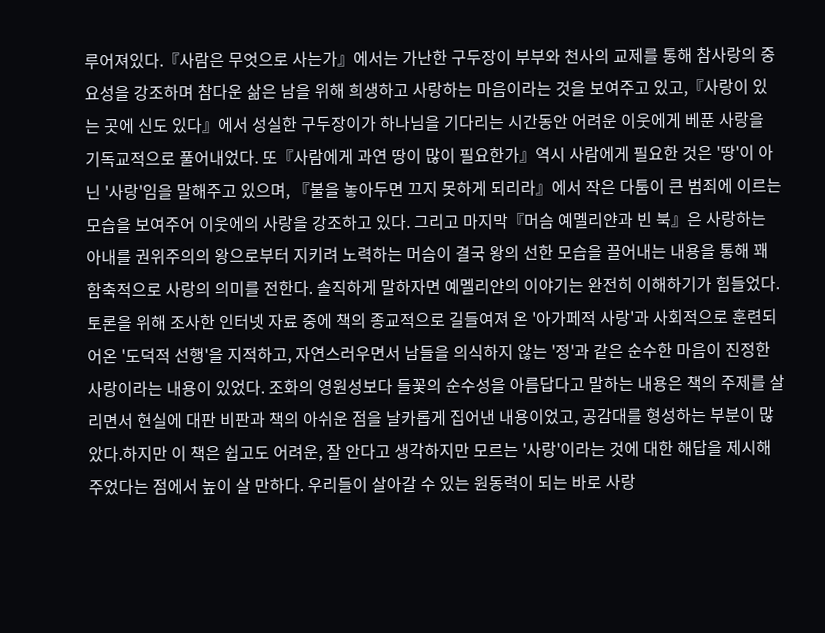루어져있다.『사람은 무엇으로 사는가』에서는 가난한 구두장이 부부와 천사의 교제를 통해 참사랑의 중요성을 강조하며 참다운 삶은 남을 위해 희생하고 사랑하는 마음이라는 것을 보여주고 있고,『사랑이 있는 곳에 신도 있다』에서 성실한 구두장이가 하나님을 기다리는 시간동안 어려운 이웃에게 베푼 사랑을 기독교적으로 풀어내었다. 또『사람에게 과연 땅이 많이 필요한가』역시 사람에게 필요한 것은 '땅'이 아닌 '사랑'임을 말해주고 있으며, 『불을 놓아두면 끄지 못하게 되리라』에서 작은 다툼이 큰 범죄에 이르는 모습을 보여주어 이웃에의 사랑을 강조하고 있다. 그리고 마지막『머슴 예멜리얀과 빈 북』은 사랑하는 아내를 권위주의의 왕으로부터 지키려 노력하는 머슴이 결국 왕의 선한 모습을 끌어내는 내용을 통해 꽤 함축적으로 사랑의 의미를 전한다. 솔직하게 말하자면 예멜리얀의 이야기는 완전히 이해하기가 힘들었다.토론을 위해 조사한 인터넷 자료 중에 책의 종교적으로 길들여져 온 '아가페적 사랑'과 사회적으로 훈련되어온 '도덕적 선행'을 지적하고, 자연스러우면서 남들을 의식하지 않는 '정'과 같은 순수한 마음이 진정한 사랑이라는 내용이 있었다. 조화의 영원성보다 들꽃의 순수성을 아름답다고 말하는 내용은 책의 주제를 살리면서 현실에 대판 비판과 책의 아쉬운 점을 날카롭게 집어낸 내용이었고, 공감대를 형성하는 부분이 많았다.하지만 이 책은 쉽고도 어려운, 잘 안다고 생각하지만 모르는 '사랑'이라는 것에 대한 해답을 제시해주었다는 점에서 높이 살 만하다. 우리들이 살아갈 수 있는 원동력이 되는 바로 사랑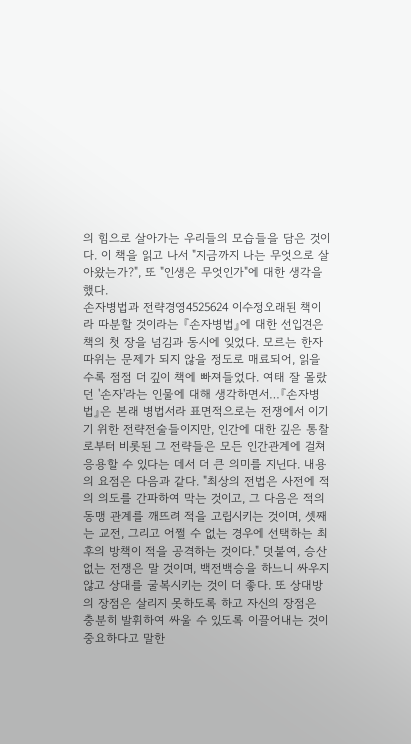의 힘으로 살아가는 우리들의 모습들을 담은 것이다. 이 책을 읽고 나서 "지금까지 나는 무엇으로 살아왔는가?", 또 "인생은 무엇인가"에 대한 생각을 했다.
손자병법과 전략경영4525624 이수정오래된 책이라 따분할 것이라는 『손자병법』에 대한 선입견은 책의 첫 장을 넘김과 동시에 잊었다. 모르는 한자 따위는 문제가 되지 않을 정도로 매료되어, 읽을수록 점점 더 깊이 책에 빠져들었다. 여태 잘 몰랐던 '손자'라는 인물에 대해 생각하면서…『손자병법』은 본래 병법서라 표면적으로는 전쟁에서 이기기 위한 전략전술들이지만, 인간에 대한 깊은 통찰로부터 비롯된 그 전략들은 모든 인간관계에 걸쳐 응용할 수 있다는 데서 더 큰 의미를 지닌다. 내용의 요점은 다음과 같다. "최상의 전법은 사전에 적의 의도를 간파하여 막는 것이고, 그 다음은 적의 동맹 관계를 깨뜨려 적을 고립시키는 것이며, 셋째는 교전, 그리고 어쩔 수 없는 경우에 선택하는 최후의 방책이 적을 공격하는 것이다." 덧붙여, 승산없는 전쟁은 말 것이며, 백전백승을 하느니 싸우지 않고 상대를 굴복시키는 것이 더 좋다. 또 상대방의 장점은 살리지 못하도록 하고 자신의 장점은 충분히 발휘하여 싸울 수 있도록 이끌어내는 것이 중요하다고 말한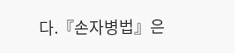다.『손자병법』은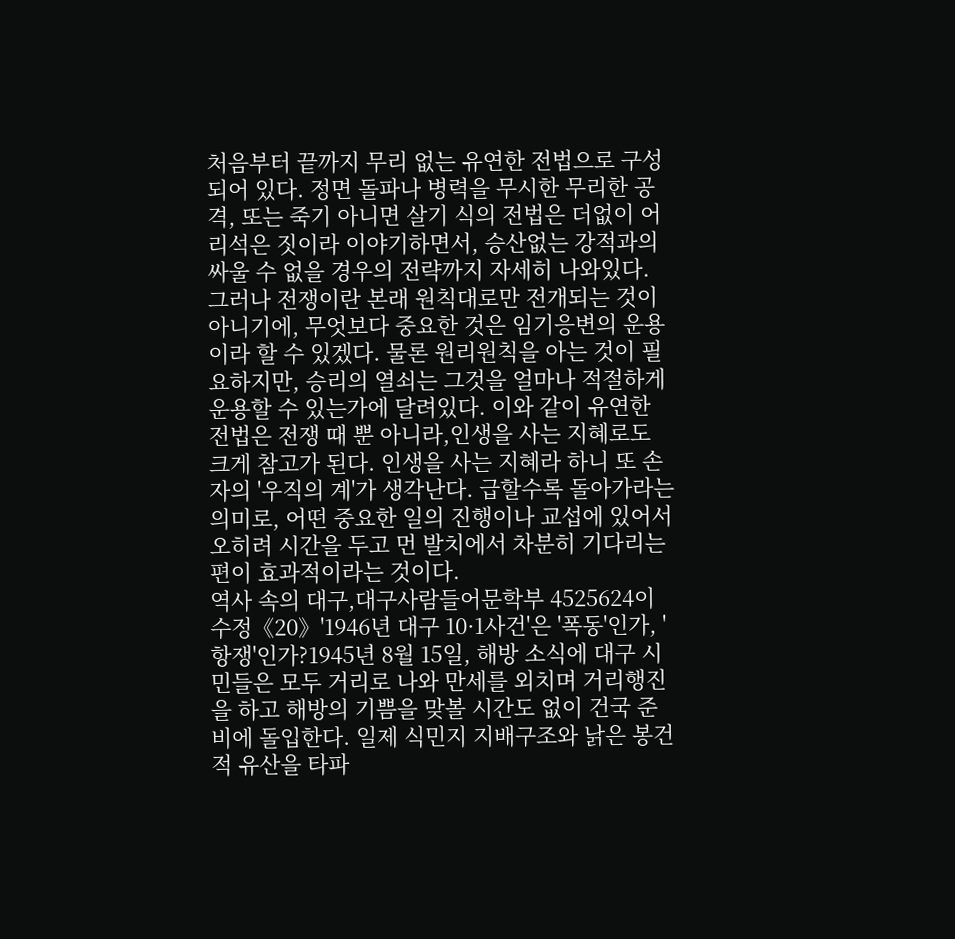처음부터 끝까지 무리 없는 유연한 전법으로 구성되어 있다. 정면 돌파나 병력을 무시한 무리한 공격, 또는 죽기 아니면 살기 식의 전법은 더없이 어리석은 짓이라 이야기하면서, 승산없는 강적과의 싸울 수 없을 경우의 전략까지 자세히 나와있다. 그러나 전쟁이란 본래 원칙대로만 전개되는 것이 아니기에, 무엇보다 중요한 것은 임기응변의 운용이라 할 수 있겠다. 물론 원리원칙을 아는 것이 필요하지만, 승리의 열쇠는 그것을 얼마나 적절하게 운용할 수 있는가에 달려있다. 이와 같이 유연한 전법은 전쟁 때 뿐 아니라,인생을 사는 지혜로도 크게 참고가 된다. 인생을 사는 지혜라 하니 또 손자의 '우직의 계'가 생각난다. 급할수록 돌아가라는 의미로, 어떤 중요한 일의 진행이나 교섭에 있어서 오히려 시간을 두고 먼 발치에서 차분히 기다리는 편이 효과적이라는 것이다.
역사 속의 대구,대구사람들어문학부 4525624이수정《20》'1946년 대구 10·1사건'은 '폭동'인가, '항쟁'인가?1945년 8월 15일, 해방 소식에 대구 시민들은 모두 거리로 나와 만세를 외치며 거리행진을 하고 해방의 기쁨을 맞볼 시간도 없이 건국 준비에 돌입한다. 일제 식민지 지배구조와 낡은 봉건적 유산을 타파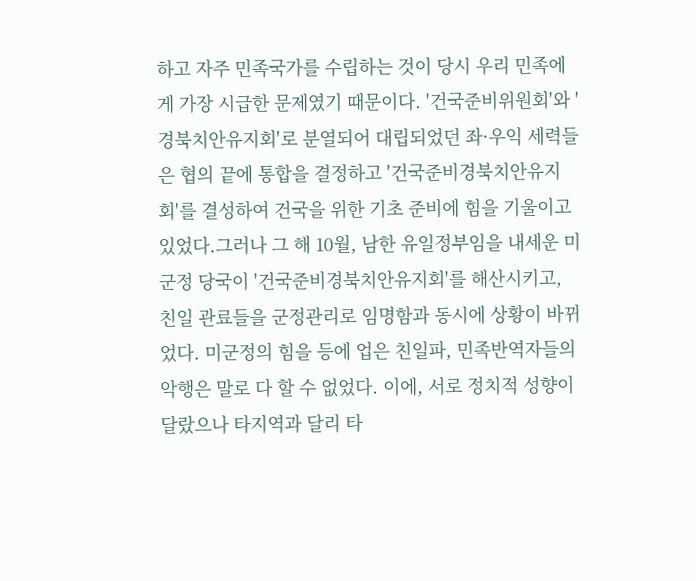하고 자주 민족국가를 수립하는 것이 당시 우리 민족에게 가장 시급한 문제였기 때문이다. '건국준비위원회'와 '경북치안유지회'로 분열되어 대립되었던 좌·우익 세력들은 협의 끝에 통합을 결정하고 '건국준비경북치안유지회'를 결성하여 건국을 위한 기초 준비에 힘을 기울이고 있었다.그러나 그 해 10월, 남한 유일정부임을 내세운 미군정 당국이 '건국준비경북치안유지회'를 해산시키고, 친일 관료들을 군정관리로 임명함과 동시에 상황이 바뀌었다. 미군정의 힘을 등에 업은 친일파, 민족반역자들의 악행은 말로 다 할 수 없었다. 이에, 서로 정치적 성향이 달랐으나 타지역과 달리 타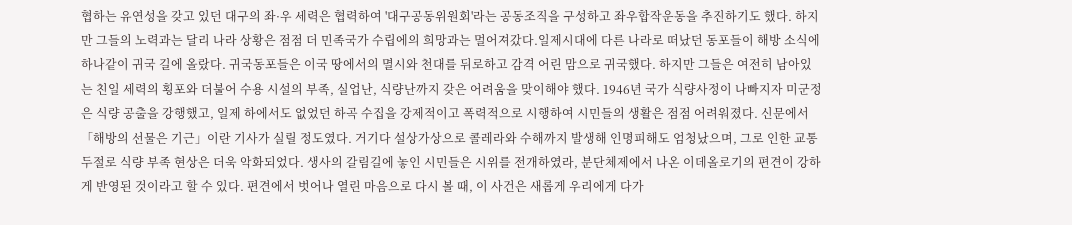협하는 유연성을 갖고 있던 대구의 좌·우 세력은 협력하여 '대구공동위원회'라는 공동조직을 구성하고 좌우합작운동을 추진하기도 했다. 하지만 그들의 노력과는 달리 나라 상황은 점점 더 민족국가 수립에의 희망과는 멀어져갔다.일제시대에 다른 나라로 떠났던 동포들이 해방 소식에 하나같이 귀국 길에 올랐다. 귀국동포들은 이국 땅에서의 멸시와 천대를 뒤로하고 감격 어린 맘으로 귀국했다. 하지만 그들은 여전히 남아있는 친일 세력의 횡포와 더불어 수용 시설의 부족, 실업난, 식량난까지 갖은 어려움을 맞이해야 했다. 1946년 국가 식량사정이 나빠지자 미군정은 식량 공출을 강행했고, 일제 하에서도 없었던 하곡 수집을 강제적이고 폭력적으로 시행하여 시민들의 생활은 점점 어려워졌다. 신문에서「해방의 선물은 기근」이란 기사가 실릴 정도였다. 거기다 설상가상으로 콜레라와 수해까지 발생해 인명피해도 엄청났으며, 그로 인한 교통 두절로 식량 부족 현상은 더욱 악화되었다. 생사의 갈림길에 놓인 시민들은 시위를 전개하였라, 분단체제에서 나온 이데올로기의 편견이 강하게 반영된 것이라고 할 수 있다. 편견에서 벗어나 열린 마음으로 다시 볼 때, 이 사건은 새롭게 우리에게 다가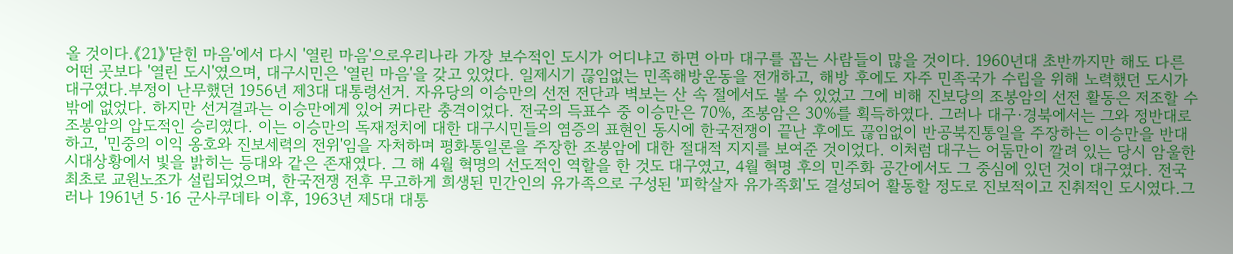올 것이다.《21》'닫힌 마음'에서 다시 '열린 마음'으로우리나라 가장 보수적인 도시가 어디냐고 하면 아마 대구를 꼽는 사람들이 많을 것이다. 1960년대 초반까지만 해도 다른 어떤 곳보다 '열린 도시'였으며, 대구시민은 '열린 마음'을 갖고 있었다. 일제시기 끊임없는 민족해방운동을 전개하고, 해방 후에도 자주 민족국가 수립을 위해 노력했던 도시가 대구였다.부정이 난무했던 1956년 제3대 대통령선거. 자유당의 이승만의 선전 전단과 벽보는 산 속 절에서도 볼 수 있었고 그에 비해 진보당의 조봉암의 선전 활동은 저조할 수밖에 없었다. 하지만 선거결과는 이승만에게 있어 커다란 충격이었다. 전국의 득표수 중 이승만은 70%, 조봉암은 30%를 획득하였다. 그러나 대구·경북에서는 그와 정반대로 조봉암의 압도적인 승리였다. 이는 이승만의 독재정치에 대한 대구시민들의 염증의 표현인 동시에 한국전쟁이 끝난 후에도 끊임없이 반공북진통일을 주장하는 이승만을 반대하고, '민중의 이익 옹호와 진보세력의 전위'임을 자처하며 평화통일론을 주장한 조봉암에 대한 절대적 지지를 보여준 것이었다. 이처럼 대구는 어둠만이 깔려 있는 당시 암울한 시대상황에서 빛을 밝히는 등대와 같은 존재였다. 그 해 4월 혁명의 선도적인 역할을 한 것도 대구였고, 4월 혁명 후의 민주화 공간에서도 그 중심에 있던 것이 대구였다. 전국 최초로 교원노조가 설립되었으며, 한국전쟁 전후 무고하게 희생된 민간인의 유가족으로 구성된 '피학살자 유가족회'도 결성되어 활동할 정도로 진보적이고 진취적인 도시였다.그러나 1961년 5·16 군사쿠데타 이후, 1963년 제5대 대통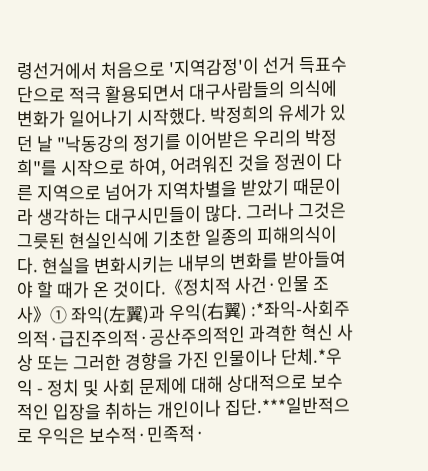령선거에서 처음으로 '지역감정'이 선거 득표수단으로 적극 활용되면서 대구사람들의 의식에 변화가 일어나기 시작했다. 박정희의 유세가 있던 날 "낙동강의 정기를 이어받은 우리의 박정희"를 시작으로 하여, 어려워진 것을 정권이 다른 지역으로 넘어가 지역차별을 받았기 때문이라 생각하는 대구시민들이 많다. 그러나 그것은 그릇된 현실인식에 기초한 일종의 피해의식이다. 현실을 변화시키는 내부의 변화를 받아들여야 할 때가 온 것이다.《정치적 사건·인물 조사》① 좌익(左翼)과 우익(右翼) :*좌익-사회주의적·급진주의적·공산주의적인 과격한 혁신 사상 또는 그러한 경향을 가진 인물이나 단체.*우익 - 정치 및 사회 문제에 대해 상대적으로 보수적인 입장을 취하는 개인이나 집단.***일반적으로 우익은 보수적·민족적·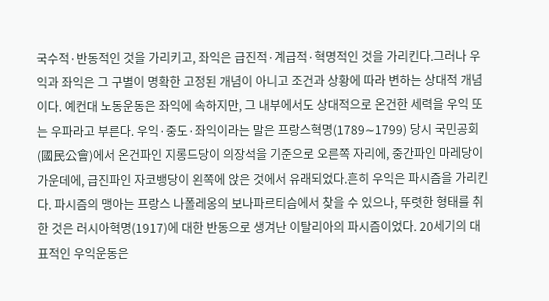국수적·반동적인 것을 가리키고, 좌익은 급진적·계급적·혁명적인 것을 가리킨다.그러나 우익과 좌익은 그 구별이 명확한 고정된 개념이 아니고 조건과 상황에 따라 변하는 상대적 개념이다. 예컨대 노동운동은 좌익에 속하지만, 그 내부에서도 상대적으로 온건한 세력을 우익 또는 우파라고 부른다. 우익·중도·좌익이라는 말은 프랑스혁명(1789∼1799) 당시 국민공회(國民公會)에서 온건파인 지롱드당이 의장석을 기준으로 오른쪽 자리에, 중간파인 마레당이 가운데에, 급진파인 자코뱅당이 왼쪽에 앉은 것에서 유래되었다.흔히 우익은 파시즘을 가리킨다. 파시즘의 맹아는 프랑스 나폴레옹의 보나파르티슴에서 찾을 수 있으나, 뚜렷한 형태를 취한 것은 러시아혁명(1917)에 대한 반동으로 생겨난 이탈리아의 파시즘이었다. 20세기의 대표적인 우익운동은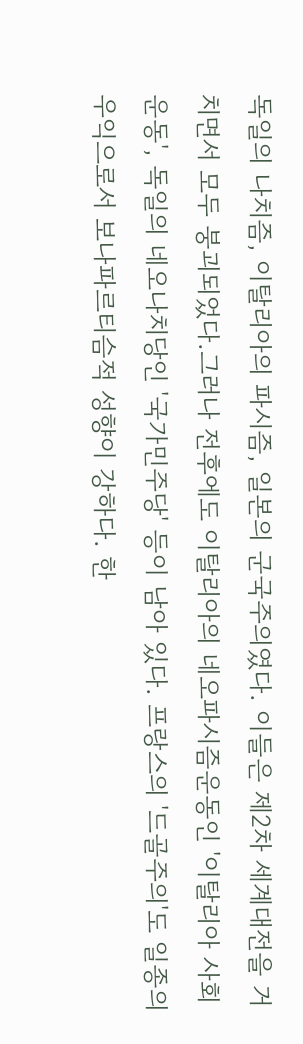독일의 나치즘, 이탈리아의 파시즘, 일본의 군국주의였다. 이들은 제2차 세계대전을 거치면서 모두 붕괴되었다.그러나 전후에도 이탈리아의 네오파시즘운동인 '이탈리아 사회운동', 독일의 네오나치당인 '국가민주당' 등이 남아 있다. 프랑스의 '드골주의'도 일종의 우익으로서 보나파르티슴적 성향이 강하다. 한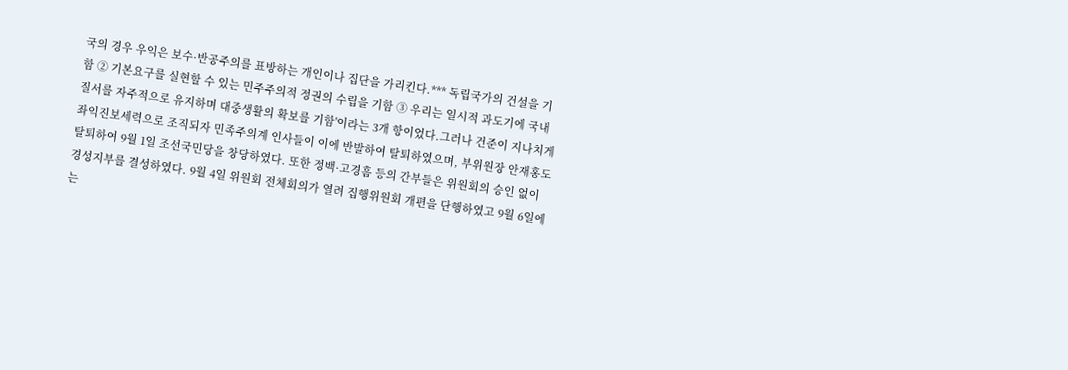국의 경우 우익은 보수·반공주의를 표방하는 개인이나 집단을 가리킨다.*** 독립국가의 건설을 기함 ② 기본요구를 실현할 수 있는 민주주의적 정권의 수립을 기함 ③ 우리는 일시적 과도기에 국내질서를 자주적으로 유지하며 대중생활의 확보를 기함'이라는 3개 항이었다.그러나 건준이 지나치게 좌익진보세력으로 조직되자 민족주의계 인사들이 이에 반발하여 탈퇴하였으며, 부위원장 안재홍도 탈퇴하여 9월 1일 조선국민당을 창당하였다. 또한 정백·고경흠 등의 간부들은 위원회의 승인 없이 경성지부를 결성하였다. 9월 4일 위원회 전체회의가 열려 집행위원회 개편을 단행하였고 9월 6일에는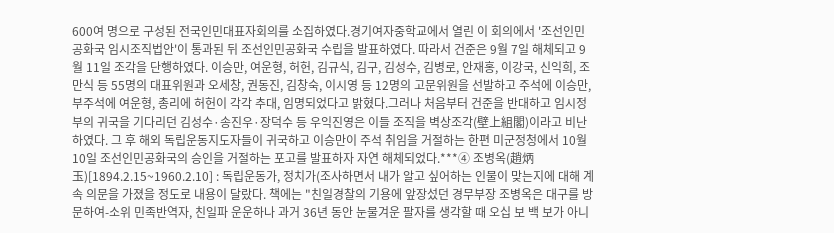600여 명으로 구성된 전국인민대표자회의를 소집하였다.경기여자중학교에서 열린 이 회의에서 '조선인민공화국 임시조직법안'이 통과된 뒤 조선인민공화국 수립을 발표하였다. 따라서 건준은 9월 7일 해체되고 9월 11일 조각을 단행하였다. 이승만, 여운형, 허헌, 김규식, 김구, 김성수, 김병로, 안재홍, 이강국, 신익희, 조만식 등 55명의 대표위원과 오세창, 권동진, 김창숙, 이시영 등 12명의 고문위원을 선발하고 주석에 이승만, 부주석에 여운형, 총리에 허헌이 각각 추대, 임명되었다고 밝혔다.그러나 처음부터 건준을 반대하고 임시정부의 귀국을 기다리던 김성수·송진우·장덕수 등 우익진영은 이들 조직을 벽상조각(壁上組閣)이라고 비난하였다. 그 후 해외 독립운동지도자들이 귀국하고 이승만이 주석 취임을 거절하는 한편 미군정청에서 10월 10일 조선인민공화국의 승인을 거절하는 포고를 발표하자 자연 해체되었다.***④ 조병옥(趙炳玉)[1894.2.15~1960.2.10] : 독립운동가, 정치가(조사하면서 내가 알고 싶어하는 인물이 맞는지에 대해 계속 의문을 가졌을 정도로 내용이 달랐다. 책에는 "친일경찰의 기용에 앞장섰던 경무부장 조병옥은 대구를 방문하여-소위 민족반역자, 친일파 운운하나 과거 36년 동안 눈물겨운 팔자를 생각할 때 오십 보 백 보가 아니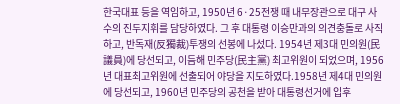한국대표 등을 역임하고, 1950년 6·25전쟁 때 내무장관으로 대구 사수의 진두지휘를 담당하였다. 그 후 대통령 이승만과의 의견충돌로 사직하고, 반독재(反獨裁)투쟁의 선봉에 나섰다. 1954년 제3대 민의원(民議員)에 당선되고, 이듬해 민주당(民主黨) 최고위원이 되었으며, 1956년 대표최고위원에 선출되어 야당을 지도하였다.1958년 제4대 민의원에 당선되고, 1960년 민주당의 공천을 받아 대통령선거에 입후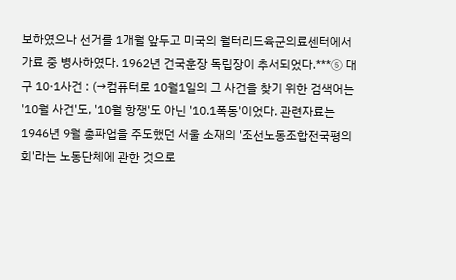보하였으나 선거를 1개월 앞두고 미국의 월터리드육군의료센터에서 가료 중 병사하였다. 1962년 건국훈장 독립장이 추서되었다.***⑤ 대구 10·1사건 : (→컴퓨터로 10월1일의 그 사건을 찾기 위한 검색어는 '10월 사건'도, '10월 항쟁'도 아닌 '10.1폭동'이었다. 관련자료는 1946년 9월 총파업을 주도했던 서울 소재의 '조선노동조합전국평의회'라는 노동단체에 관한 것으로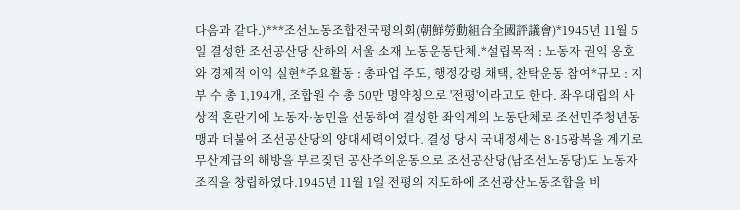다음과 같다.)***조선노동조합전국평의회(朝鮮勞動組合全國評議會)*1945년 11월 5일 결성한 조선공산당 산하의 서울 소재 노동운동단체.*설립목적 : 노동자 권익 옹호와 경제적 이익 실현*주요활동 : 총파업 주도, 행정강령 채택, 찬탁운동 참여*규모 : 지부 수 총 1,194개, 조합원 수 총 50만 명약칭으로 '전평'이라고도 한다. 좌우대립의 사상적 혼란기에 노동자·농민을 선동하여 결성한 좌익계의 노동단체로 조선민주청년동맹과 더불어 조선공산당의 양대세력이었다. 결성 당시 국내정세는 8·15광복을 계기로 무산계급의 해방을 부르짖던 공산주의운동으로 조선공산당(남조선노동당)도 노동자 조직을 창립하였다.1945년 11월 1일 전평의 지도하에 조선광산노동조합을 비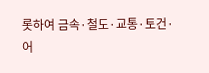롯하여 금속·철도·교통·토건·어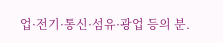업·전기·통신·섬유·광업 등의 분.